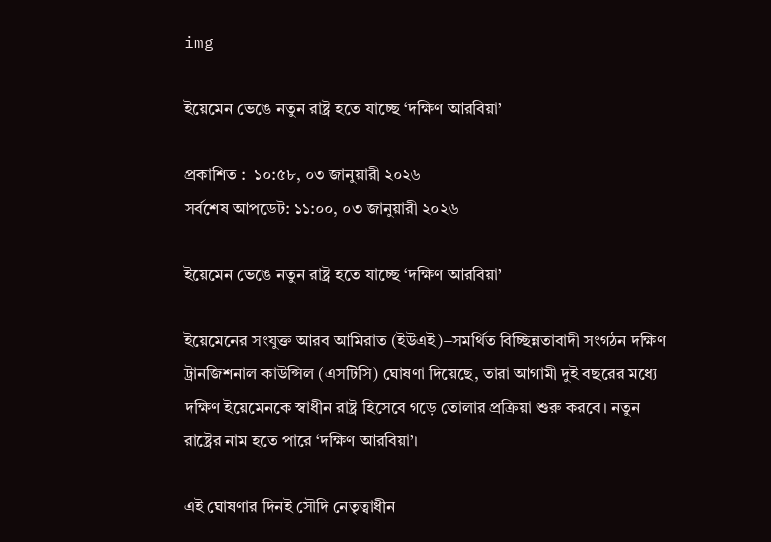img

ইয়েমেন ভেঙে নতুন রাষ্ট্র হতে যাচ্ছে ‘দক্ষিণ আরবিয়া’

প্রকাশিত :  ১০:৫৮, ০৩ জানুয়ারী ২০২৬
সর্বশেষ আপডেট: ১১:০০, ০৩ জানুয়ারী ২০২৬

ইয়েমেন ভেঙে নতুন রাষ্ট্র হতে যাচ্ছে ‘দক্ষিণ আরবিয়া’

ইয়েমেনের সংযুক্ত আরব আমিরাত (ইউএই)–সমর্থিত বিচ্ছিন্নতাবাদী সংগঠন দক্ষিণ ট্রানজিশনাল কাউন্সিল (এসটিসি) ঘোষণা দিয়েছে, তারা আগামী দুই বছরের মধ্যে দক্ষিণ ইয়েমেনকে স্বাধীন রাষ্ট্র হিসেবে গড়ে তোলার প্রক্রিয়া শুরু করবে। নতুন রাষ্ট্রের নাম হতে পারে ‘দক্ষিণ আরবিয়া’।

এই ঘোষণার দিনই সৌদি নেতৃত্বাধীন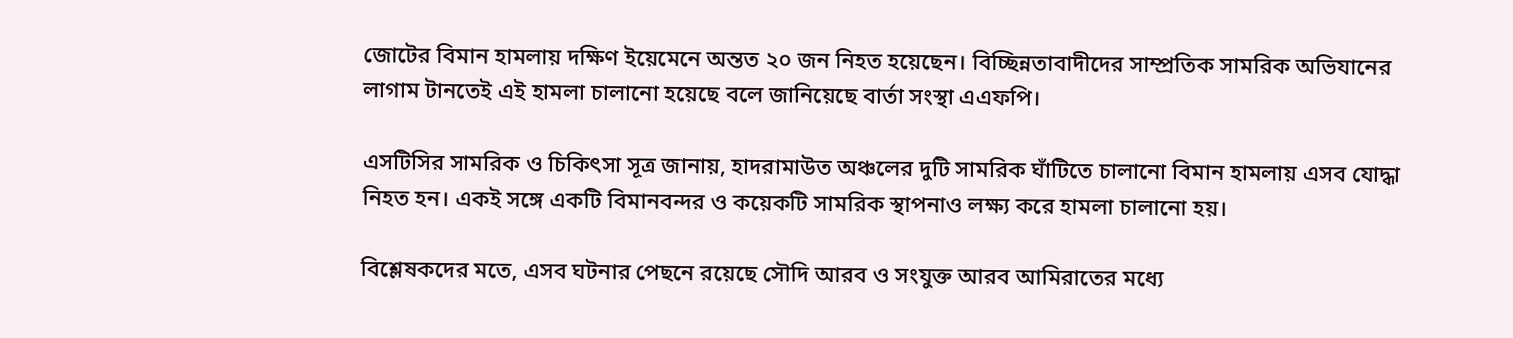জোটের বিমান হামলায় দক্ষিণ ইয়েমেনে অন্তত ২০ জন নিহত হয়েছেন। বিচ্ছিন্নতাবাদীদের সাম্প্রতিক সামরিক অভিযানের লাগাম টানতেই এই হামলা চালানো হয়েছে বলে জানিয়েছে বার্তা সংস্থা এএফপি।

এসটিসির সামরিক ও চিকিৎসা সূত্র জানায়, হাদরামাউত অঞ্চলের দুটি সামরিক ঘাঁটিতে চালানো বিমান হামলায় এসব যোদ্ধা নিহত হন। একই সঙ্গে একটি বিমানবন্দর ও কয়েকটি সামরিক স্থাপনাও লক্ষ্য করে হামলা চালানো হয়।

বিশ্লেষকদের মতে, এসব ঘটনার পেছনে রয়েছে সৌদি আরব ও সংযুক্ত আরব আমিরাতের মধ্যে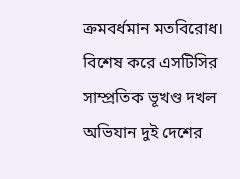ক্রমবর্ধমান মতবিরোধ। বিশেষ করে এসটিসির সাম্প্রতিক ভূখণ্ড দখল অভিযান দুই দেশের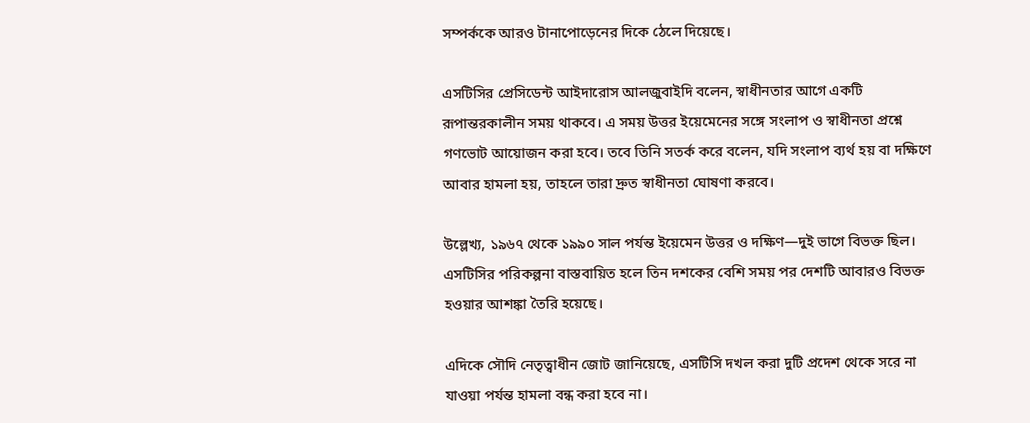সম্পর্ককে আরও টানাপোড়েনের দিকে ঠেলে দিয়েছে।

এসটিসির প্রেসিডেন্ট আইদারোস আলজুবাইদি বলেন, স্বাধীনতার আগে একটি রূপান্তরকালীন সময় থাকবে। এ সময় উত্তর ইয়েমেনের সঙ্গে সংলাপ ও স্বাধীনতা প্রশ্নে গণভোট আয়োজন করা হবে। তবে তিনি সতর্ক করে বলেন, যদি সংলাপ ব্যর্থ হয় বা দক্ষিণে আবার হামলা হয়, তাহলে তারা দ্রুত স্বাধীনতা ঘোষণা করবে।

উল্লেখ্য, ১৯৬৭ থেকে ১৯৯০ সাল পর্যন্ত ইয়েমেন উত্তর ও দক্ষিণ—দুই ভাগে বিভক্ত ছিল। এসটিসির পরিকল্পনা বাস্তবায়িত হলে তিন দশকের বেশি সময় পর দেশটি আবারও বিভক্ত হওয়ার আশঙ্কা তৈরি হয়েছে।

এদিকে সৌদি নেতৃত্বাধীন জোট জানিয়েছে, এসটিসি দখল করা দুটি প্রদেশ থেকে সরে না যাওয়া পর্যন্ত হামলা বন্ধ করা হবে না।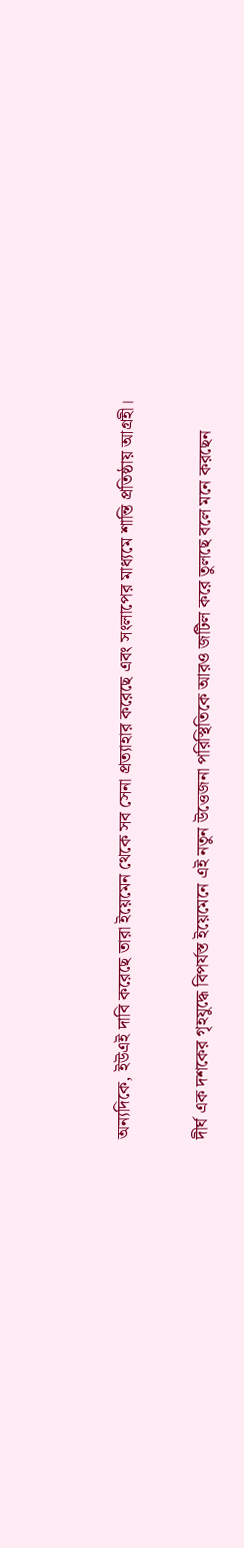অন্যদিকে, ইউএই দাবি করেছে তারা ইয়েমেন থেকে সব সেনা প্রত্যাহার করেছে এবং সংলাপের মাধ্যমে শান্তি প্রতিষ্ঠায় আগ্রহী।

দীর্ঘ এক দশকের গৃহযুদ্ধে বিপর্যস্ত ইয়েমেনে এই নতুন উত্তেজনা পরিস্থিতিকে আরও জটিল করে তুলছে বলে মনে করছেন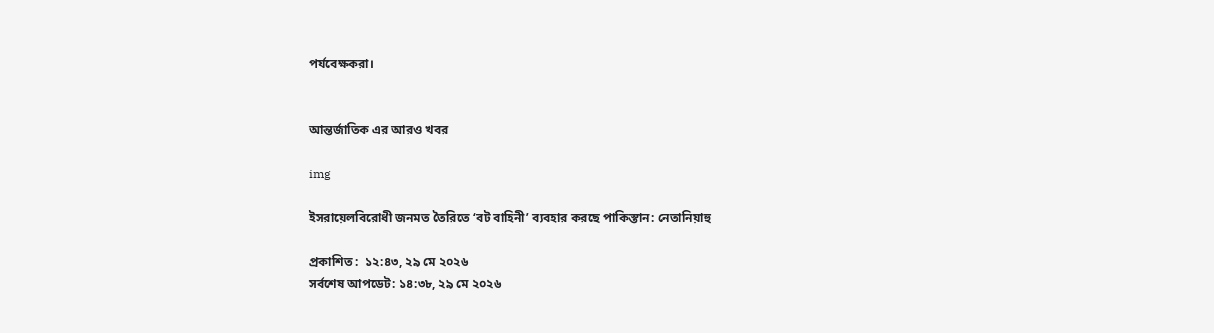পর্যবেক্ষকরা।


আন্তর্জাতিক এর আরও খবর

img

ইসরায়েলবিরোধী জনমত তৈরিতে ‘বট বাহিনী’ ব্যবহার করছে পাকিস্তান: নেতানিয়াহু

প্রকাশিত :  ১২:৪৩, ২৯ মে ২০২৬
সর্বশেষ আপডেট: ১৪:৩৮, ২৯ মে ২০২৬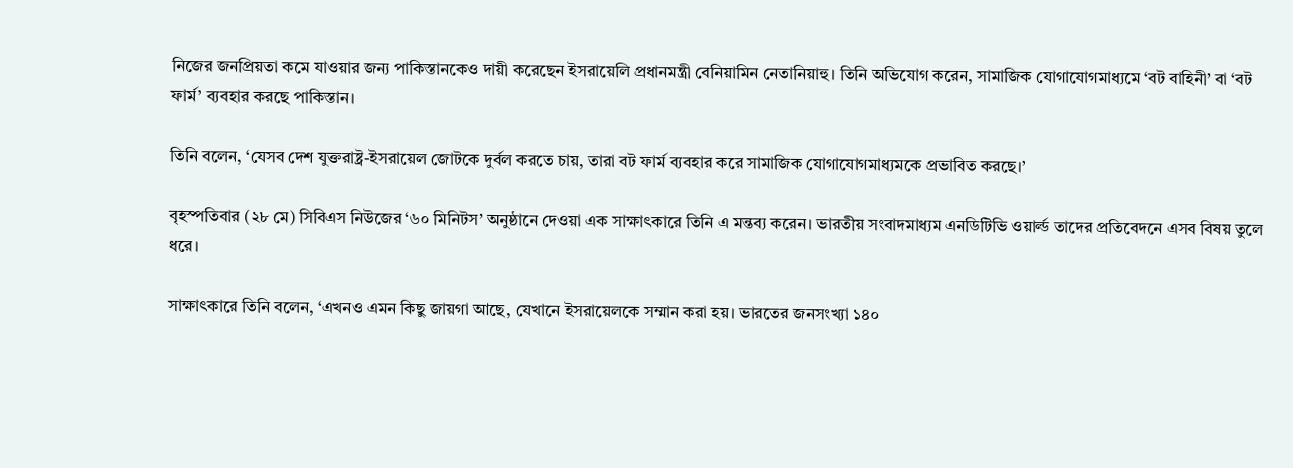নিজের জনপ্রিয়তা কমে যাওয়ার জন্য পাকিস্তানকেও দায়ী করেছেন ইসরায়েলি প্রধানমন্ত্রী বেনিয়ামিন নেতানিয়াহু। তিনি অভিযোগ করেন, সামাজিক যোগাযোগমাধ্যমে ‘বট বাহিনী’ বা ‘বট ফার্ম’ ব্যবহার করছে পাকিস্তান।

তিনি বলেন, ‘যেসব দেশ যুক্তরাষ্ট্র-ইসরায়েল জোটকে দুর্বল করতে চায়, তারা বট ফার্ম ব্যবহার করে সামাজিক যোগাযোগমাধ্যমকে প্রভাবিত করছে।’

বৃহস্পতিবার (২৮ মে) সিবিএস নিউজের ‘৬০ মিনিটস’ অনুষ্ঠানে দেওয়া এক সাক্ষাৎকারে তিনি এ মন্তব্য করেন। ভারতীয় সংবাদমাধ্যম এনডিটিভি ওয়ার্ল্ড তাদের প্রতিবেদনে এসব বিষয় তুলে ধরে।

সাক্ষাৎকারে তিনি বলেন, ‘এখনও এমন কিছু জায়গা আছে, যেখানে ইসরায়েলকে সম্মান করা হয়। ভারতের জনসংখ্যা ১৪০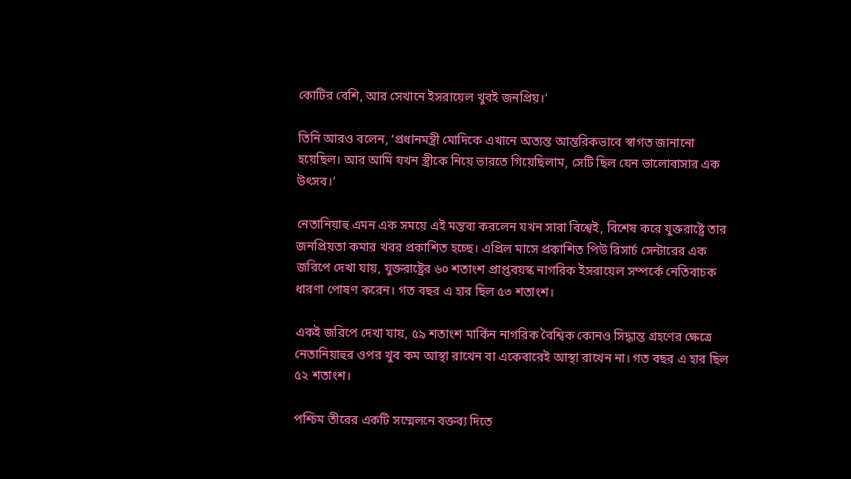কোটির বেশি, আর সেখানে ইসরায়েল খুবই জনপ্রিয়।’

তিনি আরও বলেন, ‘প্রধানমন্ত্রী মোদিকে এখানে অত্যন্ত আন্তরিকভাবে স্বাগত জানানো হয়েছিল। আর আমি যখন স্ত্রীকে নিয়ে ভারতে গিয়েছিলাম, সেটি ছিল যেন ভালোবাসার এক উৎসব।’

নেতানিয়াহু এমন এক সময়ে এই মন্তব্য করলেন যখন সারা বিশ্বেই, বিশেষ করে যুক্তরাষ্ট্রে তার জনপ্রিয়তা কমার খবর প্রকাশিত হচ্ছে। এপ্রিল মাসে প্রকাশিত পিউ রিসার্চ সেন্টারের এক জরিপে দেখা যায়, যুক্তরাষ্ট্রের ৬০ শতাংশ প্রাপ্তবয়স্ক নাগরিক ইসরায়েল সম্পর্কে নেতিবাচক ধারণা পোষণ করেন। গত বছর এ হার ছিল ৫৩ শতাংশ।

একই জরিপে দেখা যায়, ৫৯ শতাংশ মার্কিন নাগরিক বৈশ্বিক কোনও সিদ্ধান্ত গ্রহণের ক্ষেত্রে নেতানিয়াহুর ওপর খুব কম আস্থা রাখেন বা একেবারেই আস্থা রাখেন না। গত বছর এ হার ছিল ৫২ শতাংশ।

পশ্চিম তীরের একটি সম্মেলনে বক্তব্য দিতে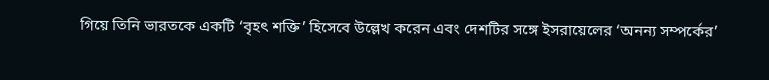গিয়ে তিনি ভারতকে একটি ‘বৃহৎ শক্তি’ হিসেবে উল্লেখ করেন এবং দেশটির সঙ্গে ইসরায়েলের ‘অনন্য সম্পর্কের’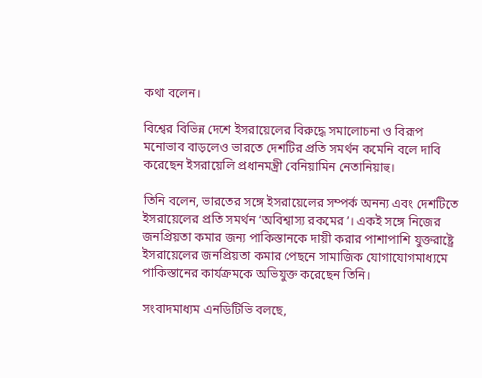কথা বলেন।

বিশ্বের বিভিন্ন দেশে ইসরায়েলের বিরুদ্ধে সমালোচনা ও বিরূপ মনোভাব বাড়লেও ভারতে দেশটির প্রতি সমর্থন কমেনি বলে দাবি করেছেন ইসরায়েলি প্রধানমন্ত্রী বেনিয়ামিন নেতানিয়াহু।

তিনি বলেন, ভারতের সঙ্গে ইসরায়েলের সম্পর্ক অনন্য এবং দেশটিতে ইসরায়েলের প্রতি সমর্থন ‘অবিশ্বাস্য রকমের’। একই সঙ্গে নিজের জনপ্রিয়তা কমার জন্য পাকিস্তানকে দায়ী করার পাশাপাশি যুক্তরাষ্ট্রে ইসরায়েলের জনপ্রিয়তা কমার পেছনে সামাজিক যোগাযোগমাধ্যমে পাকিস্তানের কার্যক্রমকে অভিযুক্ত করেছেন তিনি।

সংবাদমাধ্যম এনডিটিভি বলছে,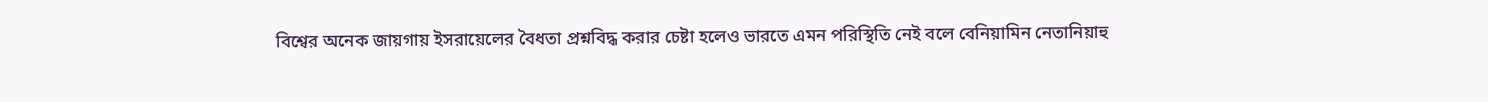বিশ্বের অনেক জায়গায় ইসরায়েলের বৈধতা প্রশ্নবিদ্ধ করার চেষ্টা হলেও ভারতে এমন পরিস্থিতি নেই বলে বেনিয়ামিন নেতানিয়াহু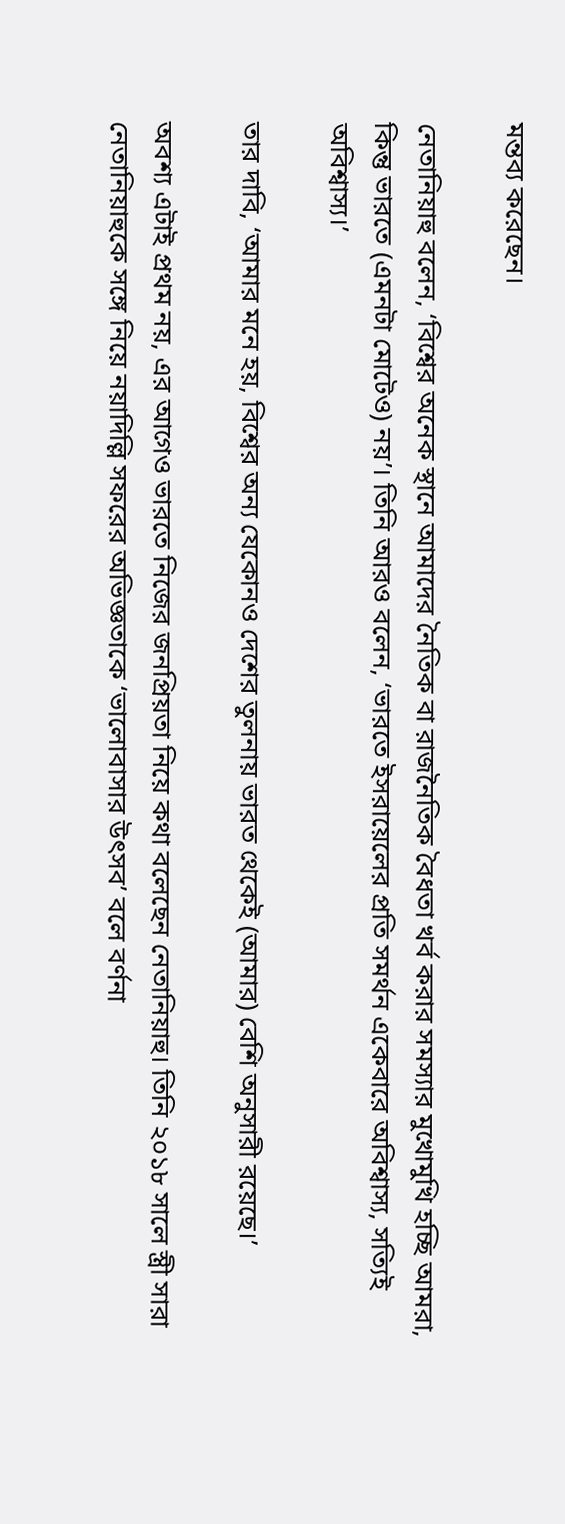মন্তব্য করেছেন।

নেতানিয়াহু বলেন, ‘বিশ্বের অনেক স্থানে আমাদের নৈতিক বা রাজনৈতিক বৈধতা খর্ব করার সমস্যার মুখোমুখি হচ্ছি আমরা, কিন্তু ভারতে (এমনটা মোটেও) নয়’। তিনি আরও বলেন, ‘ভারতে ইসরায়েলের প্রতি সমর্থন একেবারে অবিশ্বাস্য, সত্যিই অবিশ্বাস্য।’

তার দাবি, ‘আমার মনে হয়, বিশ্বের অন্য যেকোনও দেশের তুলনায় ভারত থেকেই (আমার) বেশি অনুসারী রয়েছে।’

অবশ্য এটাই প্রথম নয়, এর আগেও ভারতে নিজের জনপ্রিয়তা নিয়ে কথা বলেছেন নেতানিয়াহু। তিনি ২০১৮ সালে স্ত্রী সারা নেতানিয়াহুকে সঙ্গে নিয়ে নয়াদিল্লি সফরের অভিজ্ঞতাকে ‘ভালোবাসার উৎসব’ বলে বর্ণনা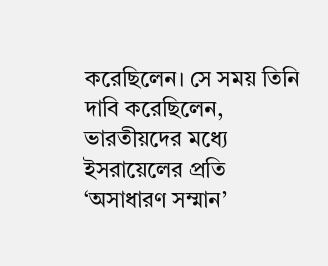করেছিলেন। সে সময় তিনি দাবি করেছিলেন, ভারতীয়দের মধ্যে ইসরায়েলের প্রতি ‘অসাধারণ সম্মান’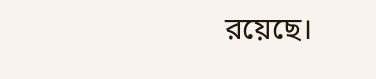রয়েছে।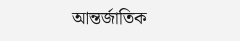আন্তর্জাতিক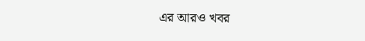এর আরও খবর